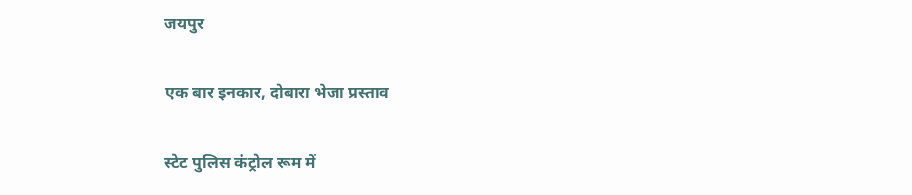जयपुर

एक बार इनकार, दोबारा भेजा प्रस्ताव

स्टेट पुलिस कंट्रोल रूम में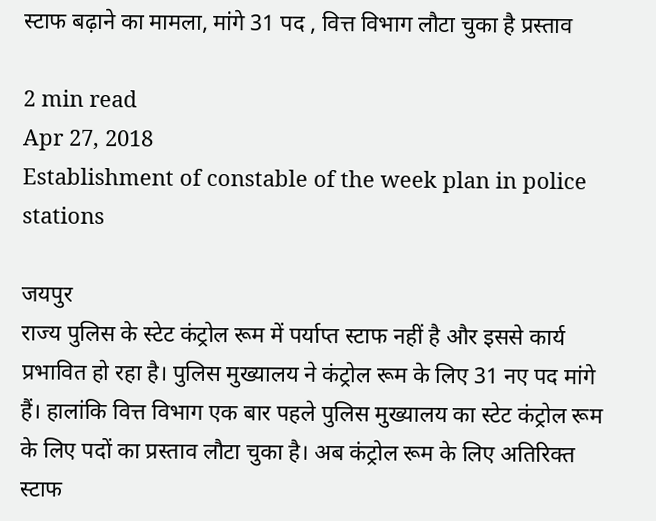स्टाफ बढ़ाने का मामला, मांगे 31 पद , वित्त विभाग लौटा चुका है प्रस्ताव

2 min read
Apr 27, 2018
Establishment of constable of the week plan in police stations

जयपुर
राज्य पुलिस के स्टेट कंट्रोल रूम में पर्याप्त स्टाफ नहीं है और इससे कार्य प्रभावित हो रहा है। पुलिस मुख्यालय ने कंट्रोल रूम के लिए 31 नए पद मांगे हैं। हालांकि वित्त विभाग एक बार पहले पुलिस मुख्यालय का स्टेट कंट्रोल रूम के लिए पदों का प्रस्ताव लौटा चुका है। अब कंट्रोल रूम के लिए अतिरिक्त स्टाफ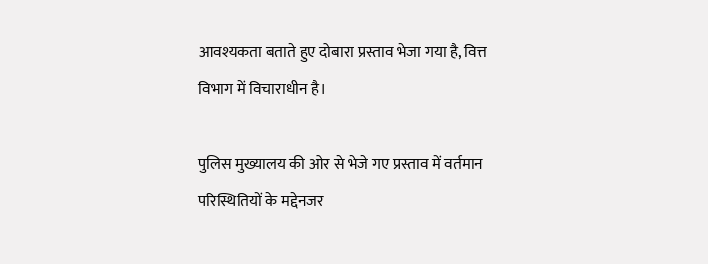आवश्यकता बताते हुए दोबारा प्रस्ताव भेजा गया है, वित्त विभाग में विचाराधीन है।

पुलिस मुख्यालय की ओर से भेजे गए प्रस्ताव में वर्तमान परिस्थितियों के मद्देनजर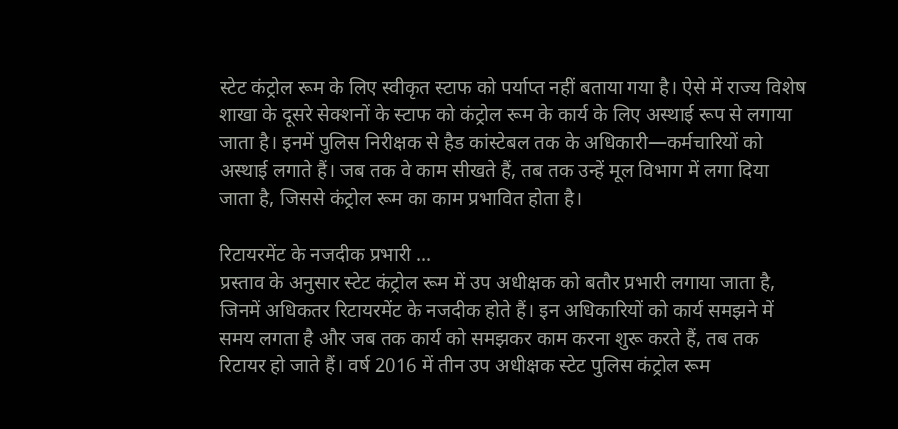स्टेट कंट्रोल रूम के लिए स्वीकृत स्टाफ को पर्याप्त नहीं बताया गया है। ऐसे में राज्य विशेष शाखा के दूसरे सेक्शनों के स्टाफ को कंट्रोल रूम के कार्य के लिए अस्थाई रूप से लगाया जाता है। इनमें पुलिस निरीक्षक से हैड कांस्टेबल तक के अधिकारी—कर्मचारियों को अस्थाई लगाते हैं। जब तक वे काम सीखते हैं, तब तक उन्हें मूल विभाग में लगा दिया जाता है, जिससे कंट्रोल रूम का काम प्रभावित होता है।

रिटायरमेंट के नजदीक प्रभारी ...
प्रस्ताव के अनुसार स्टेट कंट्रोल रूम में उप अधीक्षक को बतौर प्रभारी लगाया जाता है, जिनमें अधिकतर रिटायरमेंट के नजदीक होते हैं। इन अधिकारियों को कार्य समझने में समय लगता है और जब तक कार्य को समझकर काम करना शुरू करते हैं, तब तक रिटायर हो जाते हैं। वर्ष 2016 में तीन उप अधीक्षक स्टेट पुलिस कंट्रोल रूम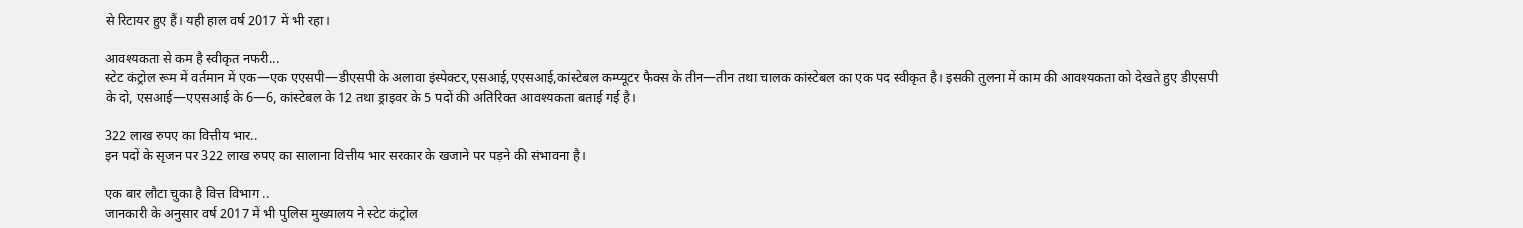से रिटायर हुए हैं। यही हाल वर्ष 2017 में भी रहा।

आवश्यकता से कम है स्वीकृत नफरी...
स्टेट कंट्रोल रूम में वर्तमान में एक—एक एएसपी—डीएसपी के अलावा इंस्पेक्टर,एसआई,एएसआई,कांस्टेबल कम्प्यूटर फैक्स के तीन—तीन तथा चालक कांस्टेबल का एक पद स्वीकृत है। इसकी तुलना में काम की आवश्यकता को देखते हुए डीएसपी के दो, एसआई—एएसआई के 6—6, कांस्टेबल के 12 तथा ड्राइवर के 5 पदों की अतिरिक्त आवश्यकता बताई गई है।

322 लाख रुपए का वित्तीय भार..
इन पदों के सृजन पर 322 लाख रुपए का सालाना वित्तीय भार सरकार के खजाने पर पड़ने की संभावना है।

एक बार लौटा चुका है वित्त विभाग ..
जानकारी के अनुसार वर्ष 2017 में भी पुलिस मुख्यालय ने स्टेट कंट्रोल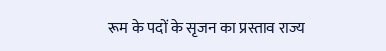रूम के पदों के सृजन का प्रस्ताव राज्य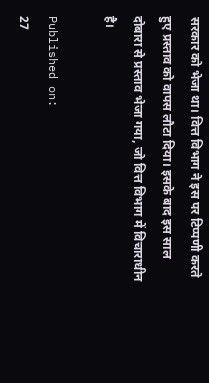सरकार को भेजा था। वित्त विभाग ने इस पर टिप्पणी करते हुए प्रस्ताव को वापस लौटा दिया। इसके बाद इस साल दोबारा से प्रस्ताव भेजा गया, जो वित्त विभाग में विचाराधीन है।

Published on:
27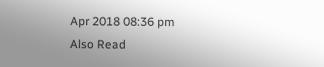Apr 2018 08:36 pm
Also Read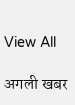View All

अगली खबर